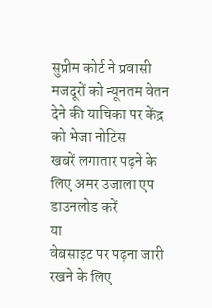सुप्रीम कोर्ट ने प्रवासी मजदूरों को न्यूनतम वेतन देने की याचिका पर केंद्र को भेजा नोटिस
खबरें लगातार पढ़ने के लिए अमर उजाला एप डाउनलोड करें
या
वेबसाइट पर पढ़ना जारी रखने के लिए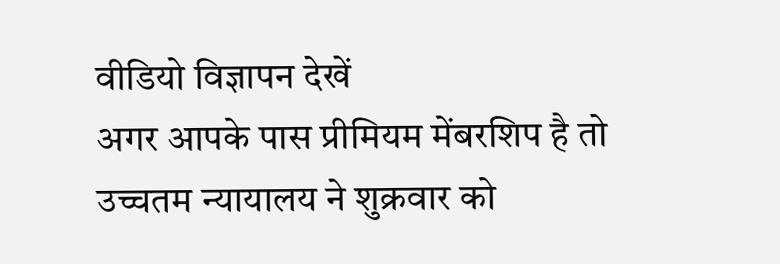वीडियो विज्ञापन देखें
अगर आपके पास प्रीमियम मेंबरशिप है तो
उच्चतम न्यायालय ने शुक्रवार को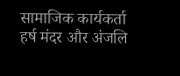सामाजिक कार्यकर्ता हर्ष मंदर और अंजलि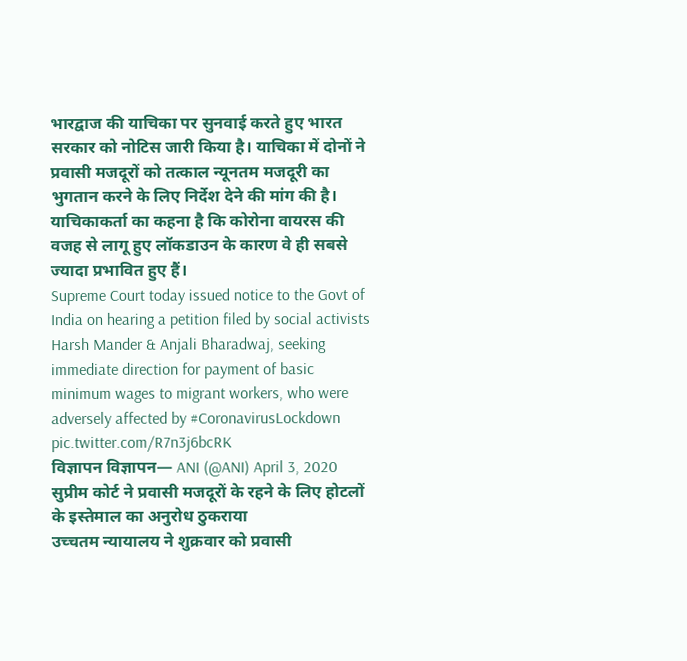भारद्वाज की याचिका पर सुनवाई करते हुए भारत सरकार को नोटिस जारी किया है। याचिका में दोनों ने प्रवासी मजदूरों को तत्काल न्यूनतम मजदूरी का भुगतान करने के लिए निर्देश देने की मांग की है। याचिकाकर्ता का कहना है कि कोरोना वायरस की वजह से लागू हुए लॉकडाउन के कारण वे ही सबसे ज्यादा प्रभावित हुए हैं।
Supreme Court today issued notice to the Govt of India on hearing a petition filed by social activists Harsh Mander & Anjali Bharadwaj, seeking immediate direction for payment of basic minimum wages to migrant workers, who were adversely affected by #CoronavirusLockdown pic.twitter.com/R7n3j6bcRK
विज्ञापन विज्ञापन— ANI (@ANI) April 3, 2020
सुप्रीम कोर्ट ने प्रवासी मजदूरों के रहने के लिए होटलों के इस्तेमाल का अनुरोध ठुकराया
उच्चतम न्यायालय ने शुक्रवार को प्रवासी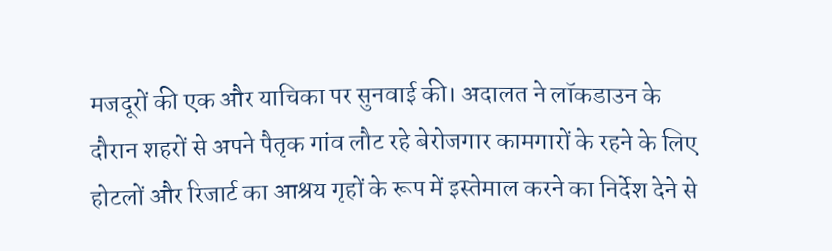मजदूरों की एक और याचिका पर सुनवाई की। अदालत ने लॉकडाउन के दौरान शहरों से अपने पैतृक गांव लौट रहे बेरोजगार कामगारों के रहने के लिए होटलों और रिजार्ट का आश्रय गृहों के रूप में इस्तेमाल करने का निर्देश देने से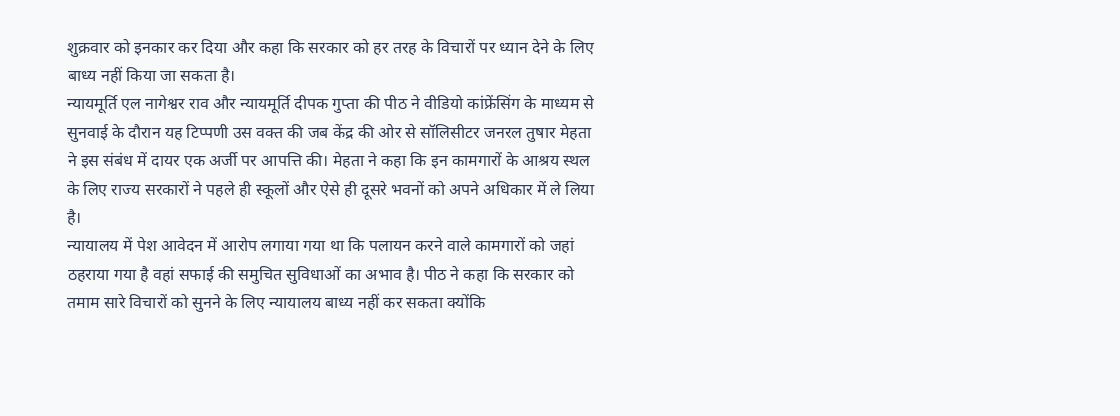शुक्रवार को इनकार कर दिया और कहा कि सरकार को हर तरह के विचारों पर ध्यान देने के लिए बाध्य नहीं किया जा सकता है।
न्यायमूर्ति एल नागेश्वर राव और न्यायमूर्ति दीपक गुप्ता की पीठ ने वीडियो कांफ्रेंसिंग के माध्यम से सुनवाई के दौरान यह टिप्पणी उस वक्त की जब केंद्र की ओर से सॉलिसीटर जनरल तुषार मेहता ने इस संबंध में दायर एक अर्जी पर आपत्ति की। मेहता ने कहा कि इन कामगारों के आश्रय स्थल के लिए राज्य सरकारों ने पहले ही स्कूलों और ऐसे ही दूसरे भवनों को अपने अधिकार में ले लिया है।
न्यायालय में पेश आवेदन में आरोप लगाया गया था कि पलायन करने वाले कामगारों को जहां ठहराया गया है वहां सफाई की समुचित सुविधाओं का अभाव है। पीठ ने कहा कि सरकार को तमाम सारे विचारों को सुनने के लिए न्यायालय बाध्य नहीं कर सकता क्योंकि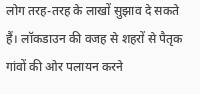लोग तरह-तरह के लाखों सुझाव दे सकते हैं। लॉकडाउन की वजह से शहरों से पैतृक गांवों की ओर पलायन करने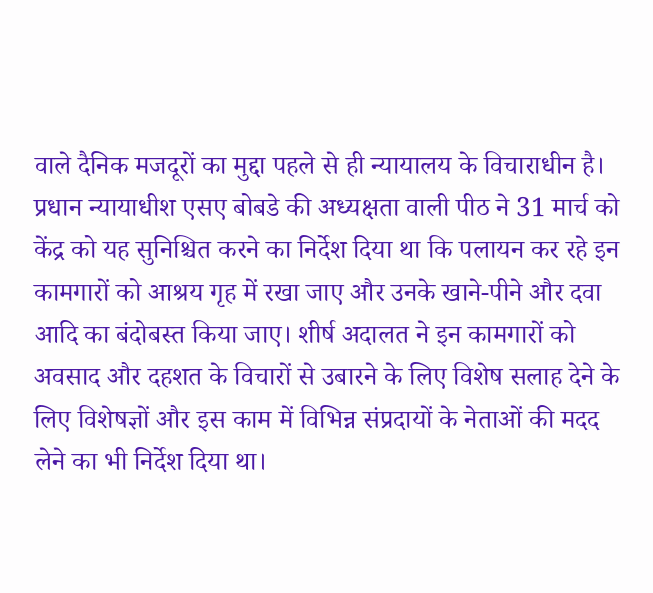वाले दैनिक मजदूरों का मुद्दा पहले से ही न्यायालय के विचाराधीन है।
प्रधान न्यायाधीश एसए बोबडे की अध्यक्षता वाली पीठ ने 31 मार्च को केंद्र को यह सुनिश्चित करने का निर्देश दिया था कि पलायन कर रहे इन कामगारों को आश्रय गृह में रखा जाए और उनके खाने-पीने और दवा आदि का बंदोबस्त किया जाए। शीर्ष अदालत ने इन कामगारों को अवसाद और दहशत के विचारों से उबारने के लिए विशेष सलाह देने के लिए विशेषज्ञों और इस काम में विभिन्न संप्रदायों के नेताओं की मदद लेने का भी निर्देश दिया था।